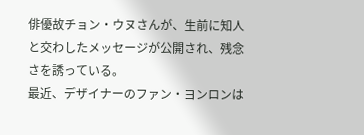俳優故チョン・ウヌさんが、生前に知人と交わしたメッセージが公開され、残念さを誘っている。
最近、デザイナーのファン・ヨンロンは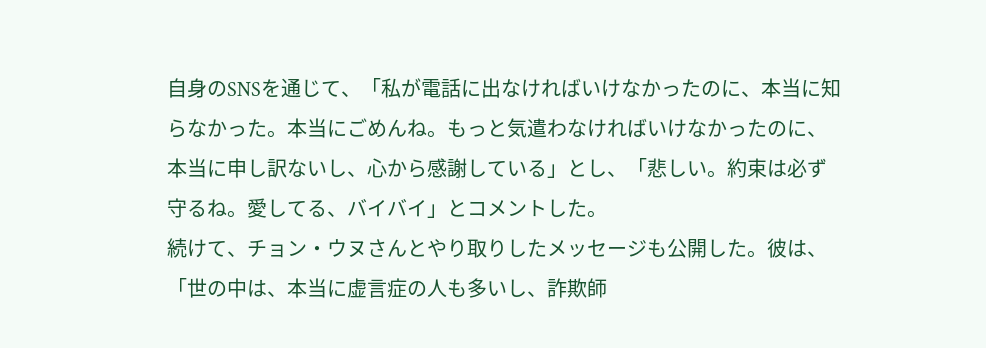自身のSNSを通じて、「私が電話に出なければいけなかったのに、本当に知らなかった。本当にごめんね。もっと気遣わなければいけなかったのに、本当に申し訳ないし、心から感謝している」とし、「悲しい。約束は必ず守るね。愛してる、バイバイ」とコメントした。
続けて、チョン・ウヌさんとやり取りしたメッセージも公開した。彼は、「世の中は、本当に虚言症の人も多いし、詐欺師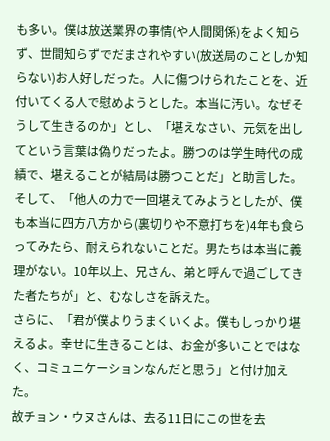も多い。僕は放送業界の事情(や人間関係)をよく知らず、世間知らずでだまされやすい(放送局のことしか知らない)お人好しだった。人に傷つけられたことを、近付いてくる人で慰めようとした。本当に汚い。なぜそうして生きるのか」とし、「堪えなさい、元気を出してという言葉は偽りだったよ。勝つのは学生時代の成績で、堪えることが結局は勝つことだ」と助言した。
そして、「他人の力で一回堪えてみようとしたが、僕も本当に四方八方から(裏切りや不意打ちを)4年も食らってみたら、耐えられないことだ。男たちは本当に義理がない。10年以上、兄さん、弟と呼んで過ごしてきた者たちが」と、むなしさを訴えた。
さらに、「君が僕よりうまくいくよ。僕もしっかり堪えるよ。幸せに生きることは、お金が多いことではなく、コミュニケーションなんだと思う」と付け加えた。
故チョン・ウヌさんは、去る11日にこの世を去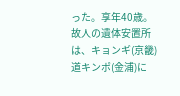った。享年40歳。故人の遺体安置所は、キョンギ(京畿)道キンポ(金浦)に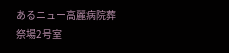あるニュー高麗病院葬祭場2号室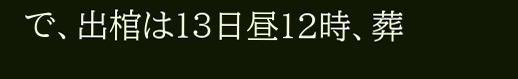で、出棺は13日昼12時、葬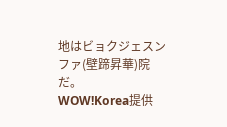地はビョクジェスンファ(壁蹄昇華)院だ。
WOW!Korea提供